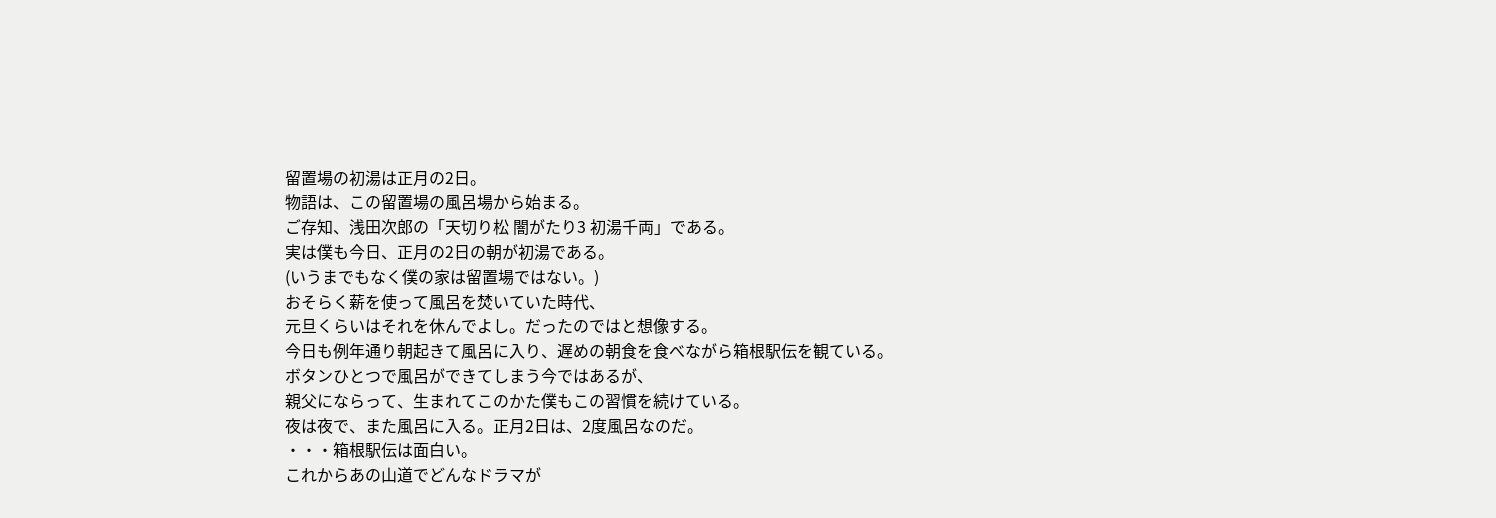留置場の初湯は正月の2日。
物語は、この留置場の風呂場から始まる。
ご存知、浅田次郎の「天切り松 闇がたり3 初湯千両」である。
実は僕も今日、正月の2日の朝が初湯である。
(いうまでもなく僕の家は留置場ではない。)
おそらく薪を使って風呂を焚いていた時代、
元旦くらいはそれを休んでよし。だったのではと想像する。
今日も例年通り朝起きて風呂に入り、遅めの朝食を食べながら箱根駅伝を観ている。
ボタンひとつで風呂ができてしまう今ではあるが、
親父にならって、生まれてこのかた僕もこの習慣を続けている。
夜は夜で、また風呂に入る。正月2日は、2度風呂なのだ。
・・・箱根駅伝は面白い。
これからあの山道でどんなドラマが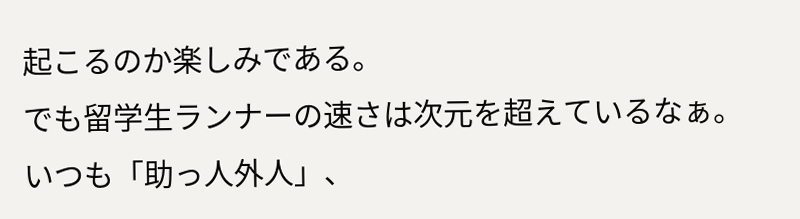起こるのか楽しみである。
でも留学生ランナーの速さは次元を超えているなぁ。
いつも「助っ人外人」、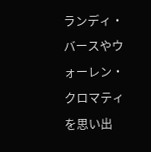ランディ・バースやウォーレン・クロマティを思い出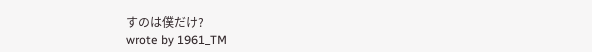すのは僕だけ?
wrote by 1961_TM